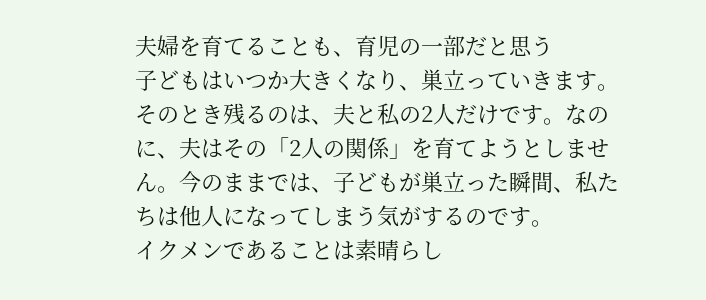夫婦を育てることも、育児の一部だと思う
子どもはいつか大きくなり、巣立っていきます。そのとき残るのは、夫と私の2人だけです。なのに、夫はその「2人の関係」を育てようとしません。今のままでは、子どもが巣立った瞬間、私たちは他人になってしまう気がするのです。
イクメンであることは素晴らし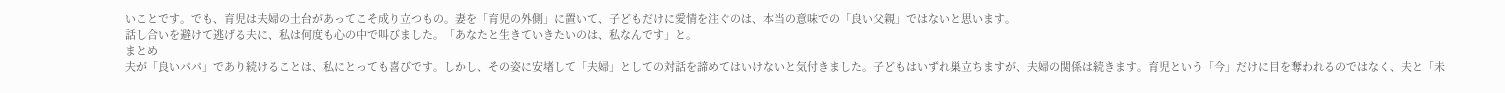いことです。でも、育児は夫婦の土台があってこそ成り立つもの。妻を「育児の外側」に置いて、子どもだけに愛情を注ぐのは、本当の意味での「良い父親」ではないと思います。
話し合いを避けて逃げる夫に、私は何度も心の中で叫びました。「あなたと生きていきたいのは、私なんです」と。
まとめ
夫が「良いパパ」であり続けることは、私にとっても喜びです。しかし、その姿に安堵して「夫婦」としての対話を諦めてはいけないと気付きました。子どもはいずれ巣立ちますが、夫婦の関係は続きます。育児という「今」だけに目を奪われるのではなく、夫と「未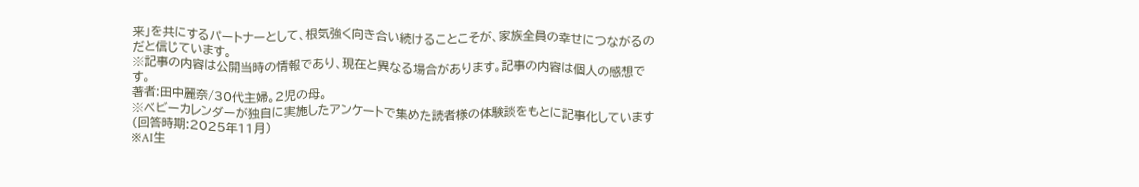来」を共にするパートナーとして、根気強く向き合い続けることこそが、家族全員の幸せにつながるのだと信じています。
※記事の内容は公開当時の情報であり、現在と異なる場合があります。記事の内容は個人の感想です。
著者:田中麗奈/30代主婦。2児の母。
※ベビーカレンダーが独自に実施したアンケートで集めた読者様の体験談をもとに記事化しています(回答時期:2025年11月)
※AI生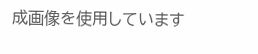成画像を使用しています